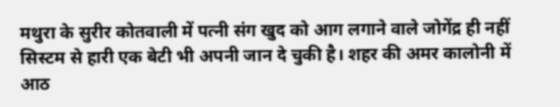मथुरा के सुरीर कोतवाली में पत्नी संग खुद को आग लगाने वाले जोगेंद्र ही नहीं सिस्टम से हारी एक बेटी भी अपनी जान दे चुकी है। शहर की अमर कालोनी में आठ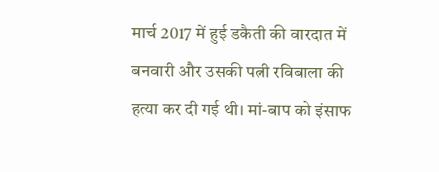मार्च 2017 में हुई डकैती की वारदात में बनवारी और उसकी पत्नी रविबाला की हत्या कर दी गई थी। मां-बाप को इंसाफ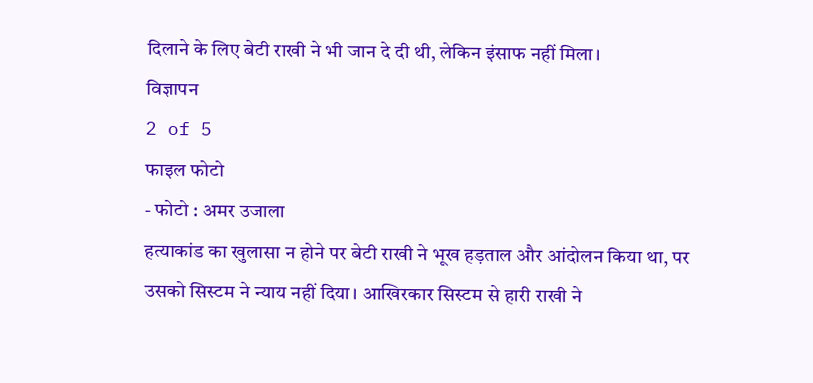दिलाने के लिए बेटी राखी ने भी जान दे दी थी, लेकिन इंसाफ नहीं मिला।
विज्ञापन
2 of 5
फाइल फोटो
- फोटो : अमर उजाला
हत्याकांड का खुलासा न होने पर बेटी राखी ने भूख हड़ताल और आंदोलन किया था, पर उसको सिस्टम ने न्याय नहीं दिया। आखिरकार सिस्टम से हारी राखी ने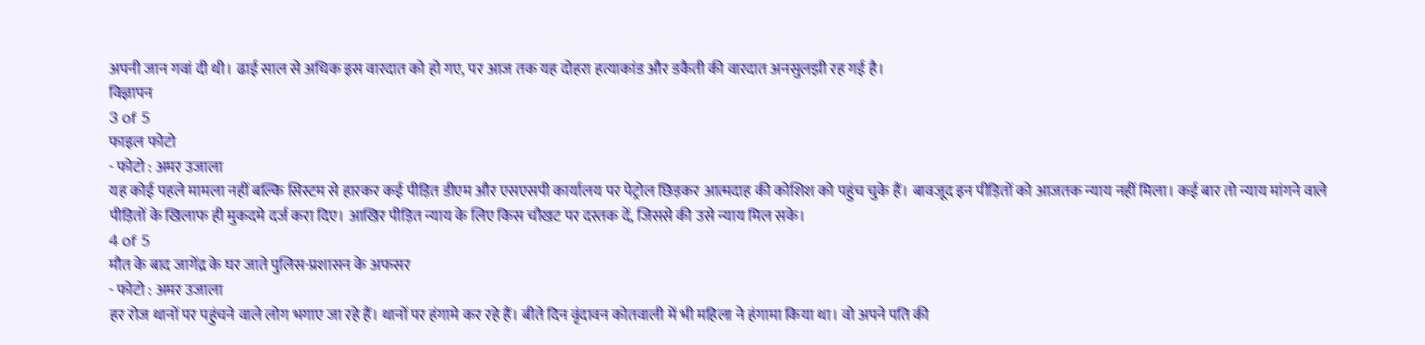अपनी जान गवां दी थी। ढाई साल से अधिक इस वारदात को हो गए, पर आज तक यह दोहरा हत्याकांड और डकैती की वारदात अनसुलझी रह गई है।
विज्ञापन
3 of 5
फाइल फोटो
- फोटो : अमर उजाला
यह कोई पहले मामला नहीं बल्कि सिस्टम से हारकर कई पीड़ित डीएम और एसएसपी कार्यालय पर पेट्रोल छिड़कर आत्मदाह की कोशिश को पहुंच चुके हैं। बावजूद इन पीड़ितों को आजतक न्याय नहीं मिला। कई बार तो न्याय मांगने वाले पीड़ितों के खिलाफ ही मुकदमे दर्ज करा दिए। आखिर पीड़ित न्याय के लिए किस चौखट पर दस्तक दें, जिससे की उसे न्याय मिल सके।
4 of 5
मौत के बाद जागेंद्र के घर जाते पुलिस-प्रशासन के अफसर
- फोटो : अमर उजाला
हर रोज थानों पर पहुंचने वाले लोग भगाए जा रहे हैं। थानों पर हंगामे कर रहे हैं। बीते दिन वृंदावन कोतवाली में भी महिला ने हंगामा किया था। वो अपने पति की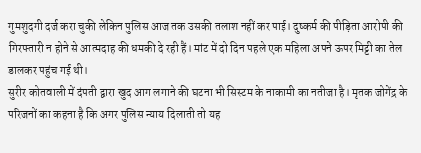गुमशुदगी दर्ज करा चुकी लेकिन पुलिस आज तक उसकी तलाश नहीं कर पाई। दुष्कर्म की पीड़िता आरोपी की गिरफ्तारी न होने से आत्मदाह की धमकी दे रही हैं। मांट में दो दिन पहले एक महिला अपने ऊपर मिट्टी का तेल डालकर पहुंच गई थी।
सुरीर कोतवाली में दंपती द्वारा खुद आग लगाने की घटना भी सिस्टम के नाकामी का नतीजा है। मृतक जोगेंद्र के परिजनों का कहना है कि अगर पुलिस न्याय दिलाती तो यह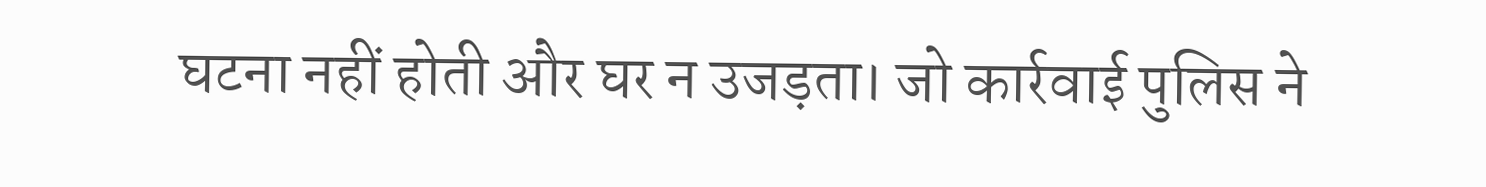घटना नहीं होती और घर न उजड़ता। जो कार्रवाई पुलिस ने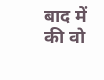बाद में की वो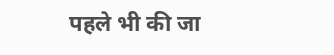पहले भी की जा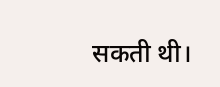सकती थी।